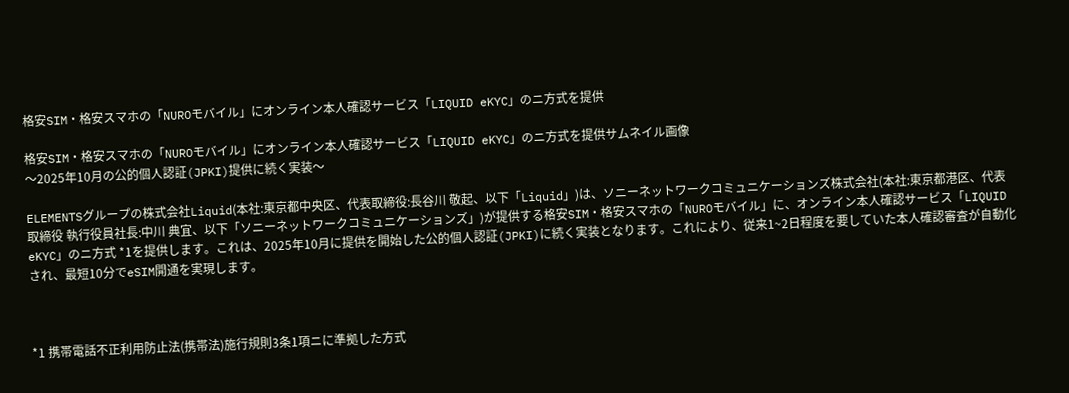格安SIM・格安スマホの「NUROモバイル」にオンライン本人確認サービス「LIQUID eKYC」のニ方式を提供

格安SIM・格安スマホの「NUROモバイル」にオンライン本人確認サービス「LIQUID eKYC」のニ方式を提供サムネイル画像
〜2025年10月の公的個人認証(JPKI)提供に続く実装〜

ELEMENTSグループの株式会社Liquid(本社:東京都中央区、代表取締役:長谷川 敬起、以下「Liquid」)は、ソニーネットワークコミュニケーションズ株式会社(本社:東京都港区、代表取締役 執行役員社長:中川 典宜、以下「ソニーネットワークコミュニケーションズ」)が提供する格安SIM・格安スマホの「NUROモバイル」に、オンライン本人確認サービス「LIQUID eKYC」のニ方式 *1を提供します。これは、2025年10月に提供を開始した公的個人認証(JPKI)に続く実装となります。これにより、従来1~2日程度を要していた本人確認審査が自動化され、最短10分でeSIM開通を実現します。



*1 携帯電話不正利用防止法(携帯法)施行規則3条1項ニに準拠した方式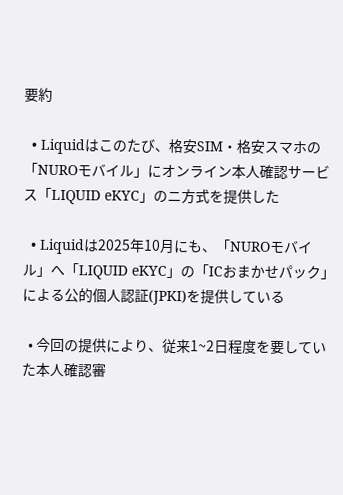要約

  • Liquidはこのたび、格安SIM・格安スマホの「NUROモバイル」にオンライン本人確認サービス「LIQUID eKYC」のニ方式を提供した

  • Liquidは2025年10月にも、「NUROモバイル」へ「LIQUID eKYC」の「ICおまかせパック」による公的個人認証(JPKI)を提供している

  • 今回の提供により、従来1~2日程度を要していた本人確認審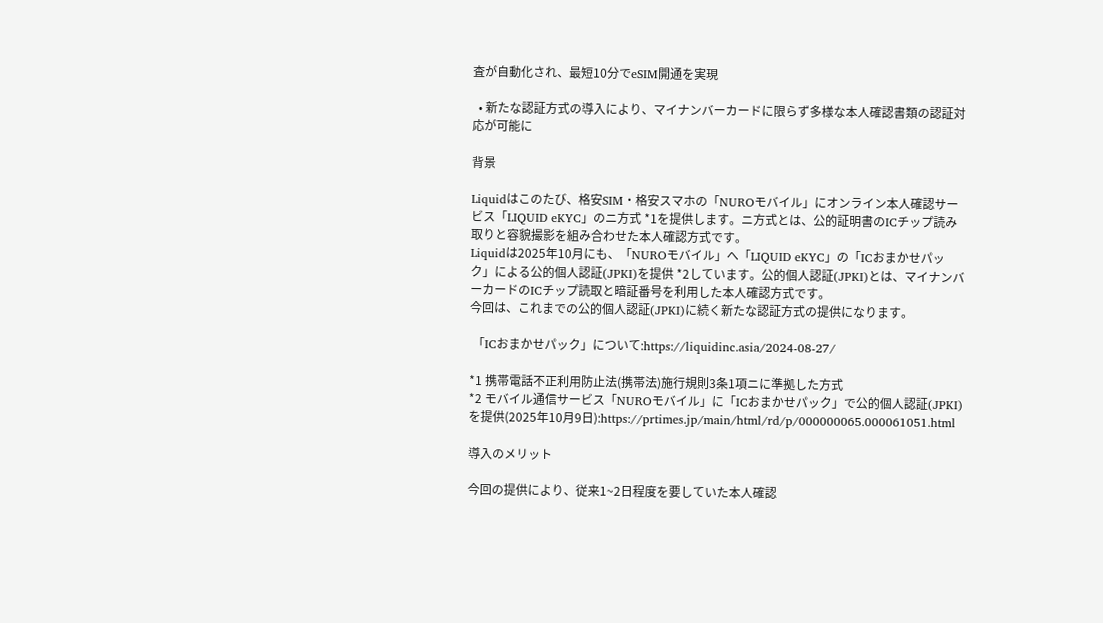査が自動化され、最短10分でeSIM開通を実現

  • 新たな認証方式の導入により、マイナンバーカードに限らず多様な本人確認書類の認証対応が可能に

背景

Liquidはこのたび、格安SIM・格安スマホの「NUROモバイル」にオンライン本人確認サービス「LIQUID eKYC」のニ方式 *1を提供します。ニ方式とは、公的証明書のICチップ読み取りと容貌撮影を組み合わせた本人確認方式です。
Liquidは2025年10月にも、「NUROモバイル」へ「LIQUID eKYC」の「ICおまかせパック」による公的個人認証(JPKI)を提供 *2しています。公的個人認証(JPKI)とは、マイナンバーカードのICチップ読取と暗証番号を利用した本人確認方式です。
今回は、これまでの公的個人認証(JPKI)に続く新たな認証方式の提供になります。

 「ICおまかせパック」について:https://liquidinc.asia/2024-08-27/

*1 携帯電話不正利用防止法(携帯法)施行規則3条1項ニに準拠した方式
*2 モバイル通信サービス「NUROモバイル」に「ICおまかせパック」で公的個人認証(JPKI)を提供(2025年10月9日):https://prtimes.jp/main/html/rd/p/000000065.000061051.html

導入のメリット

今回の提供により、従来1~2日程度を要していた本人確認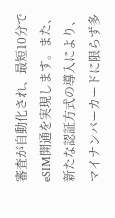審査が自動化され、最短10分でeSIM開通を実現します。また、新たな認証方式の導入により、マイナンバーカードに限らず多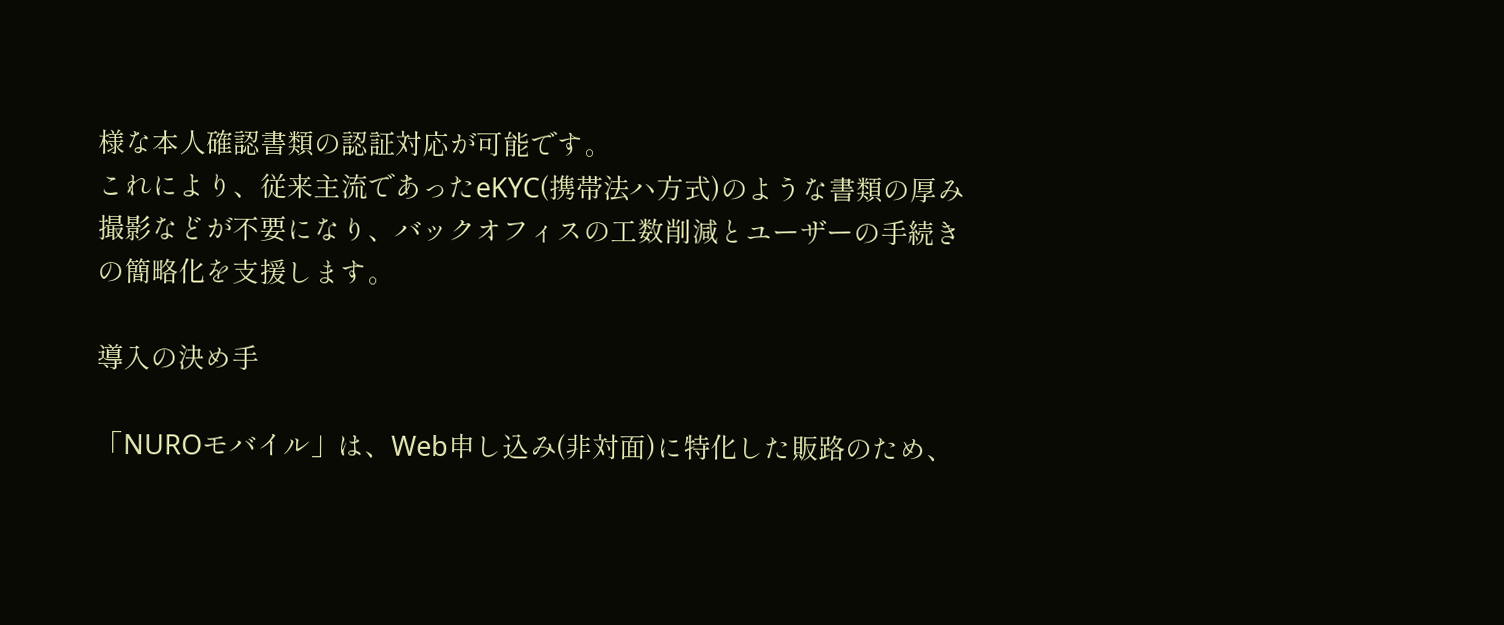様な本人確認書類の認証対応が可能です。
これにより、従来主流であったeKYC(携帯法ハ方式)のような書類の厚み撮影などが不要になり、バックオフィスの工数削減とユーザーの手続きの簡略化を支援します。

導入の決め手

「NUROモバイル」は、Web申し込み(非対面)に特化した販路のため、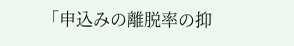「申込みの離脱率の抑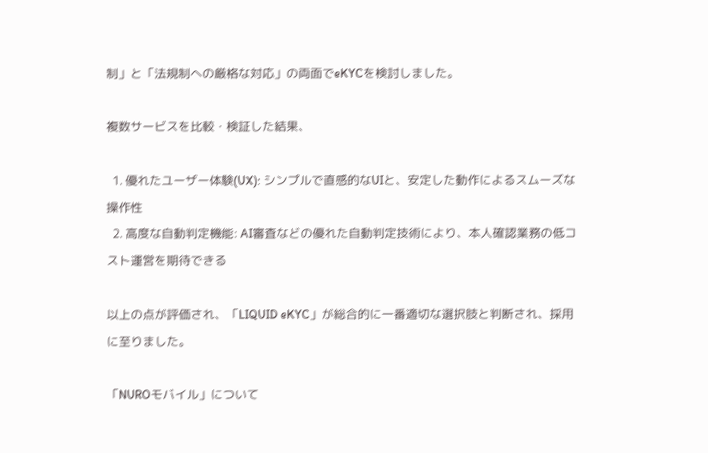制」と「法規制への厳格な対応」の両面でeKYCを検討しました。

複数サービスを比較・検証した結果、

  1. 優れたユーザー体験(UX): シンプルで直感的なUIと、安定した動作によるスムーズな操作性
  2. 高度な自動判定機能: AI審査などの優れた自動判定技術により、本人確認業務の低コスト運営を期待できる

以上の点が評価され、「LIQUID eKYC」が総合的に一番適切な選択肢と判断され、採用に至りました。

「NUROモバイル」について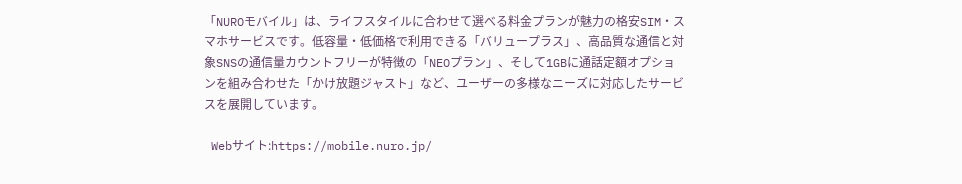「NUROモバイル」は、ライフスタイルに合わせて選べる料金プランが魅力の格安SIM・スマホサービスです。低容量・低価格で利用できる「バリュープラス」、高品質な通信と対象SNSの通信量カウントフリーが特徴の「NEOプラン」、そして1GBに通話定額オプションを組み合わせた「かけ放題ジャスト」など、ユーザーの多様なニーズに対応したサービスを展開しています。

 Webサイト:https://mobile.nuro.jp/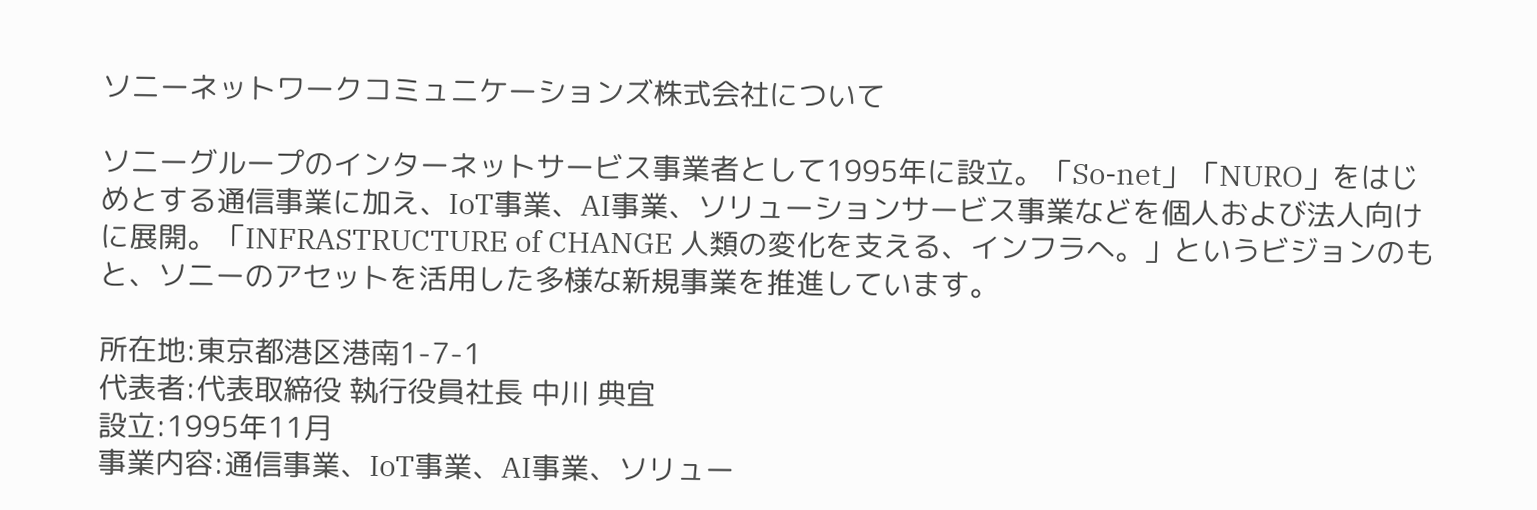ソニーネットワークコミュニケーションズ株式会社について

ソニーグループのインターネットサービス事業者として1995年に設立。「So-net」「NURO」をはじめとする通信事業に加え、IoT事業、AI事業、ソリューションサービス事業などを個人および法人向けに展開。「INFRASTRUCTURE of CHANGE 人類の変化を支える、インフラへ。」というビジョンのもと、ソニーのアセットを活用した多様な新規事業を推進しています。

所在地:東京都港区港南1-7-1
代表者:代表取締役 執行役員社長 中川 典宜
設立:1995年11月
事業内容:通信事業、IoT事業、AI事業、ソリュー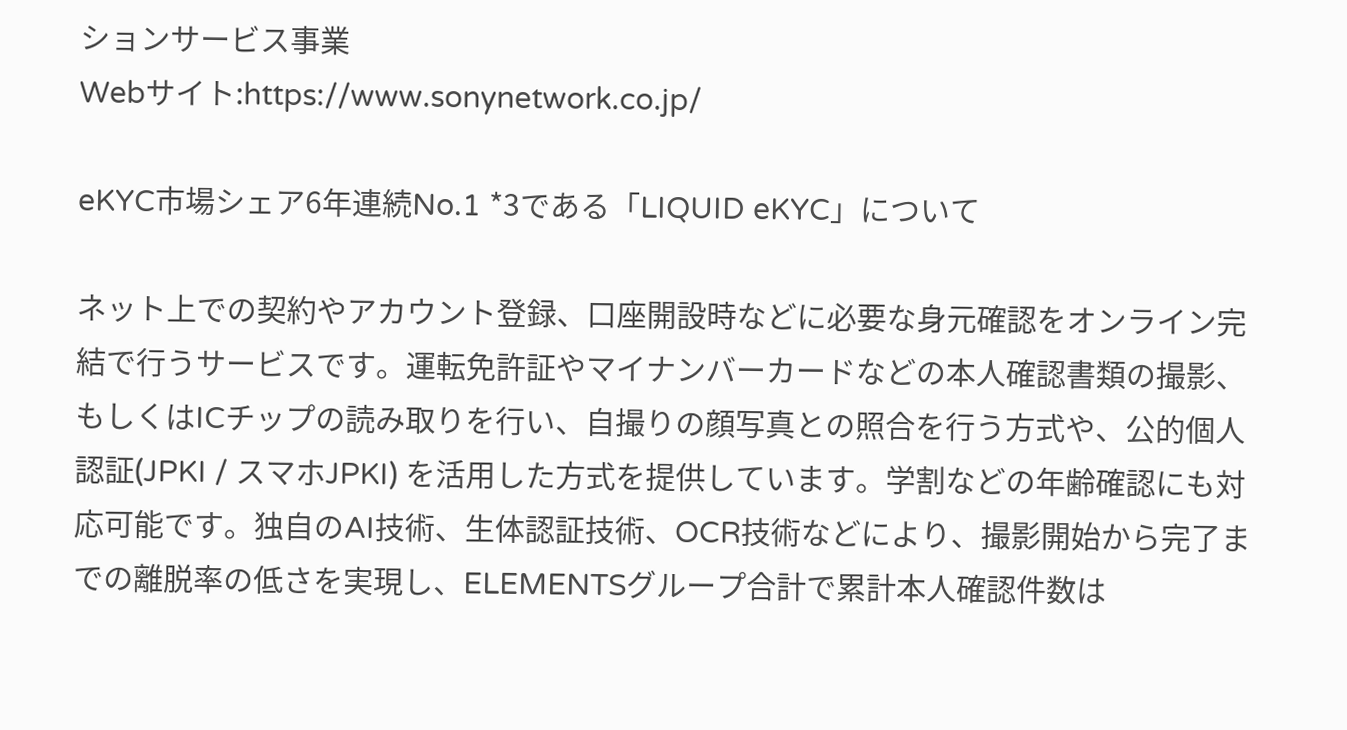ションサービス事業
Webサイト:https://www.sonynetwork.co.jp/

eKYC市場シェア6年連続No.1 *3である「LIQUID eKYC」について

ネット上での契約やアカウント登録、口座開設時などに必要な身元確認をオンライン完結で行うサービスです。運転免許証やマイナンバーカードなどの本人確認書類の撮影、もしくはICチップの読み取りを行い、自撮りの顔写真との照合を行う方式や、公的個人認証(JPKI / スマホJPKI) を活用した方式を提供しています。学割などの年齢確認にも対応可能です。独自のAI技術、生体認証技術、OCR技術などにより、撮影開始から完了までの離脱率の低さを実現し、ELEMENTSグループ合計で累計本人確認件数は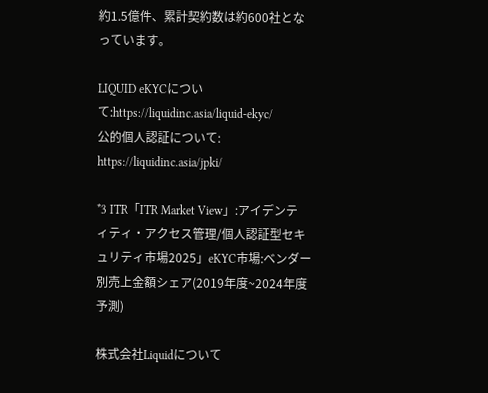約1.5億件、累計契約数は約600社となっています。

LIQUID eKYCについて:https://liquidinc.asia/liquid-ekyc/
公的個人認証について: https://liquidinc.asia/jpki/

*3 ITR「ITR Market View」:アイデンティティ・アクセス管理/個人認証型セキュリティ市場2025」eKYC市場:ベンダー別売上金額シェア(2019年度~2024年度予測)

株式会社Liquidについて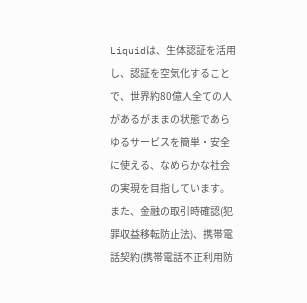Liquidは、生体認証を活用し、認証を空気化することで、世界約80億人全ての人があるがままの状態であらゆるサービスを簡単・安全に使える、なめらかな社会の実現を目指しています。また、金融の取引時確認(犯罪収益移転防止法)、携帯電話契約(携帯電話不正利用防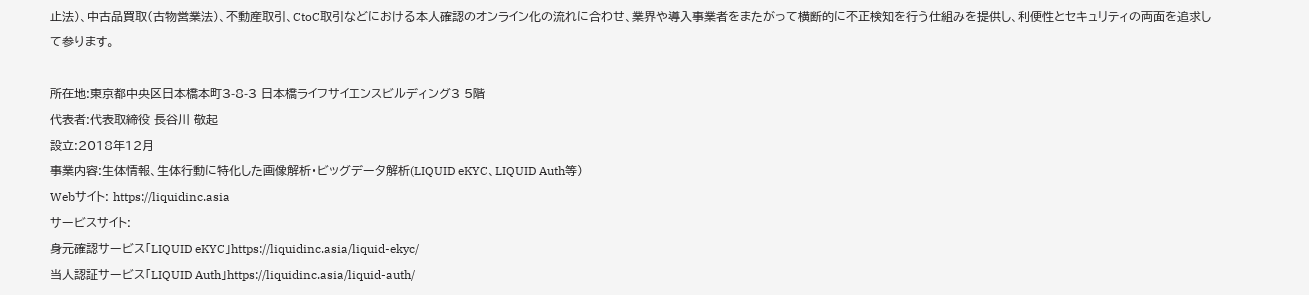止法)、中古品買取(古物営業法)、不動産取引、CtoC取引などにおける本人確認のオンライン化の流れに合わせ、業界や導入事業者をまたがって横断的に不正検知を行う仕組みを提供し、利便性とセキュリティの両面を追求して参ります。

所在地:東京都中央区日本橋本町3-8-3 日本橋ライフサイエンスビルディング3 5階
代表者:代表取締役 長谷川 敬起
設立:2018年12月
事業内容:生体情報、生体行動に特化した画像解析・ビッグデータ解析(LIQUID eKYC、LIQUID Auth等)
Webサイト: https://liquidinc.asia
サービスサイト:
身元確認サービス「LIQUID eKYC」https://liquidinc.asia/liquid-ekyc/
当人認証サービス「LIQUID Auth」https://liquidinc.asia/liquid-auth/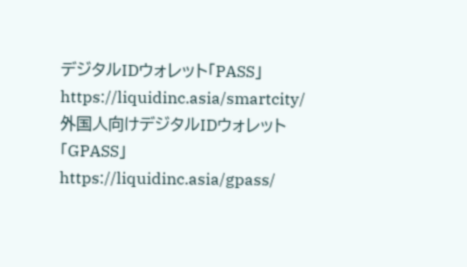デジタルIDウォレット「PASS」 https://liquidinc.asia/smartcity/
外国人向けデジタルIDウォレット「GPASS」https://liquidinc.asia/gpass/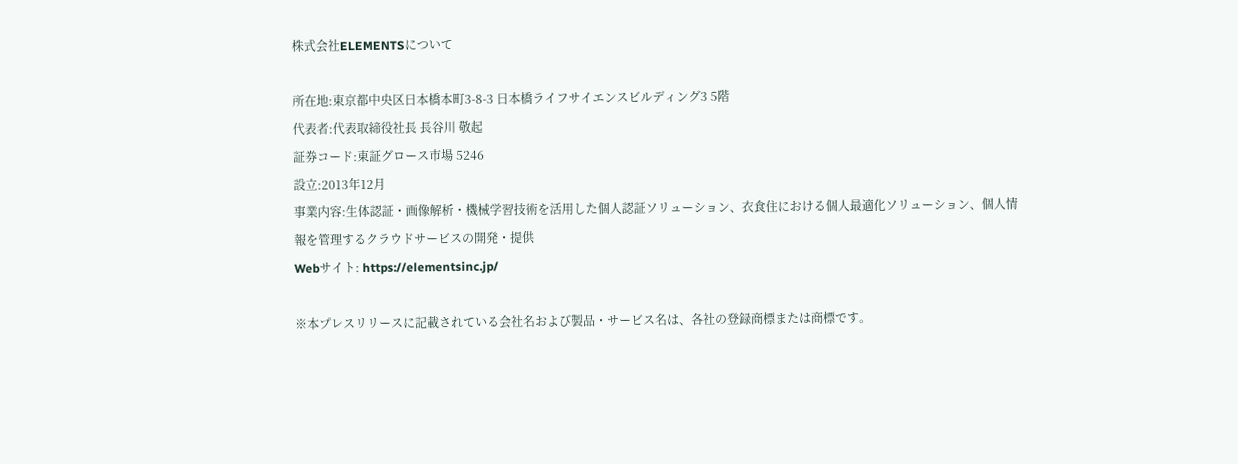株式会社ELEMENTSについて

所在地:東京都中央区日本橋本町3-8-3 日本橋ライフサイエンスビルディング3 5階
代表者:代表取締役社長 長谷川 敬起
証券コード:東証グロース市場 5246
設立:2013年12月
事業内容:生体認証・画像解析・機械学習技術を活用した個人認証ソリューション、衣食住における個人最適化ソリューション、個人情報を管理するクラウドサービスの開発・提供
Webサイト: https://elementsinc.jp/

※本プレスリリースに記載されている会社名および製品・サービス名は、各社の登録商標または商標です。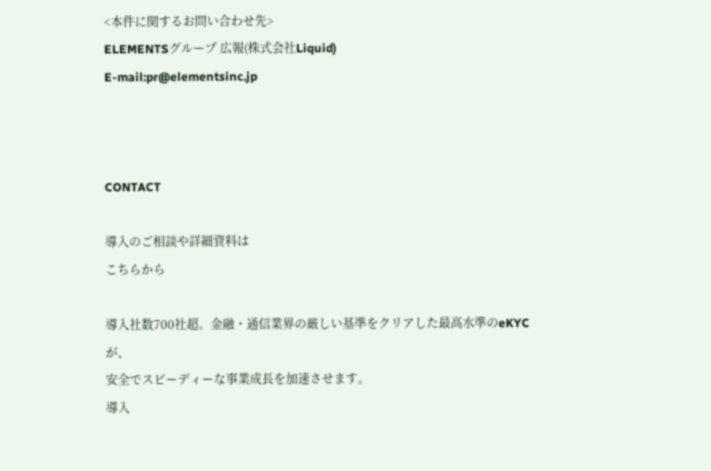<本件に関するお問い合わせ先>
ELEMENTSグループ 広報(株式会社Liquid)
E-mail:pr@elementsinc.jp



CONTACT

導入のご相談や詳細資料は
こちらから

導入社数700社超。金融・通信業界の厳しい基準をクリアした最高水準のeKYCが、
安全でスピーディーな事業成長を加速させます。
導入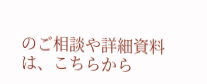のご相談や詳細資料は、こちらから